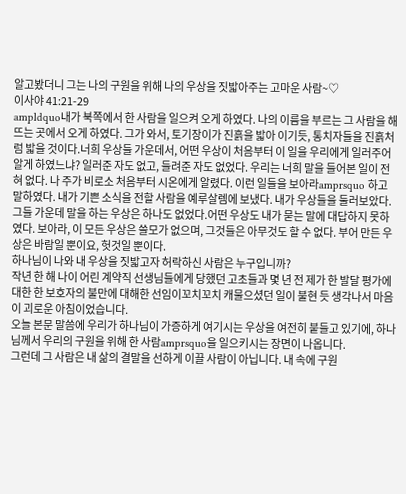알고봤더니 그는 나의 구원을 위해 나의 우상을 짓밟아주는 고마운 사람~♡
이사야 41:21-29
ampldquo내가 북쪽에서 한 사람을 일으켜 오게 하였다. 나의 이름을 부르는 그 사람을 해 뜨는 곳에서 오게 하였다. 그가 와서, 토기장이가 진흙을 밟아 이기듯, 통치자들을 진흙처럼 밟을 것이다.너희 우상들 가운데서, 어떤 우상이 처음부터 이 일을 우리에게 일러주어 알게 하였느냐? 일러준 자도 없고, 들려준 자도 없었다. 우리는 너희 말을 들어본 일이 전혀 없다. 나 주가 비로소 처음부터 시온에게 알렸다. 이런 일들을 보아라amprsquo 하고 말하였다. 내가 기쁜 소식을 전할 사람을 예루살렘에 보냈다. 내가 우상들을 둘러보았다. 그들 가운데 말을 하는 우상은 하나도 없었다.어떤 우상도 내가 묻는 말에 대답하지 못하였다. 보아라, 이 모든 우상은 쓸모가 없으며, 그것들은 아무것도 할 수 없다. 부어 만든 우상은 바람일 뿐이요, 헛것일 뿐이다.
하나님이 나와 내 우상을 짓밟고자 허락하신 사람은 누구입니까?
작년 한 해 나이 어린 계약직 선생님들에게 당했던 고초들과 몇 년 전 제가 한 발달 평가에 대한 한 보호자의 불만에 대해한 선임이꼬치꼬치 캐물으셨던 일이 불현 듯 생각나서 마음이 괴로운 아침이었습니다.
오늘 본문 말씀에 우리가 하나님이 가증하게 여기시는 우상을 여전히 붙들고 있기에, 하나님께서 우리의 구원을 위해 한 사람amprsquo을 일으키시는 장면이 나옵니다.
그런데 그 사람은 내 삶의 결말을 선하게 이끌 사람이 아닙니다. 내 속에 구원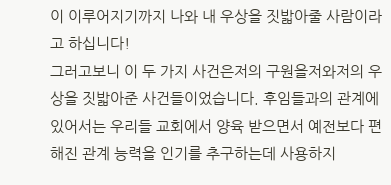이 이루어지기까지 나와 내 우상을 짓밟아줄 사람이라고 하십니다!
그러고보니 이 두 가지 사건은저의 구원을저와저의 우상을 짓밟아준 사건들이었습니다. 후임들과의 관계에 있어서는 우리들 교회에서 양육 받으면서 예전보다 편해진 관계 능력을 인기를 추구하는데 사용하지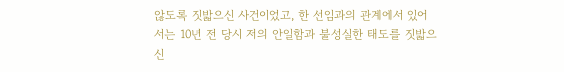않도록 짓밟으신 사건이었고, 한 선임과의 관계에서 있어서는 10년 전 당시 저의 안일함과 불성실한 태도를 짓밟으신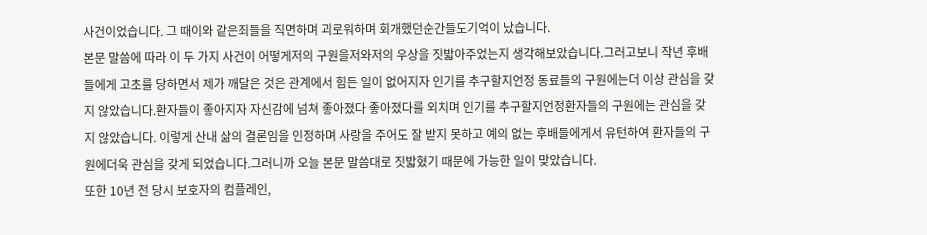사건이었습니다. 그 때이와 같은죄들을 직면하며 괴로워하며 회개했던순간들도기억이 났습니다.
본문 말씀에 따라 이 두 가지 사건이 어떻게저의 구원을저와저의 우상을 짓밟아주었는지 생각해보았습니다.그러고보니 작년 후배들에게 고초를 당하면서 제가 깨달은 것은 관계에서 힘든 일이 없어지자 인기를 추구할지언정 동료들의 구원에는더 이상 관심을 갖지 않았습니다.환자들이 좋아지자 자신감에 넘쳐 좋아졌다 좋아졌다를 외치며 인기를 추구할지언정환자들의 구원에는 관심을 갖지 않았습니다. 이렇게 산내 삶의 결론임을 인정하며 사랑을 주어도 잘 받지 못하고 예의 없는 후배들에게서 유턴하여 환자들의 구원에더욱 관심을 갖게 되었습니다.그러니까 오늘 본문 말씀대로 짓밟혔기 때문에 가능한 일이 맞았습니다.
또한 10년 전 당시 보호자의 컴플레인,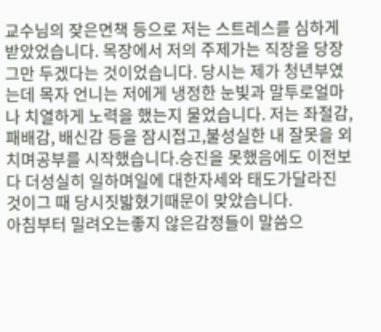교수님의 잦은면책 등으로 저는 스트레스를 심하게 받았었습니다. 목장에서 저의 주제가는 직장을 당장 그만 두겠다는 것이었습니다. 당시는 제가 청년부였는데 목자 언니는 저에게 냉정한 눈빛과 말투로얼마나 치열하게 노력을 했는지 물었습니다. 저는 좌절감, 패배감, 배신감 등을 잠시접고,불성실한 내 잘못을 외치며공부를 시작했습니다.승진을 못했음에도 이전보다 더성실히 일하며일에 대한자세와 태도가달라진 것이그 때 당시짓밟혔기때문이 맞았습니다.
아침부터 밀려오는좋지 않은감정들이 말씀으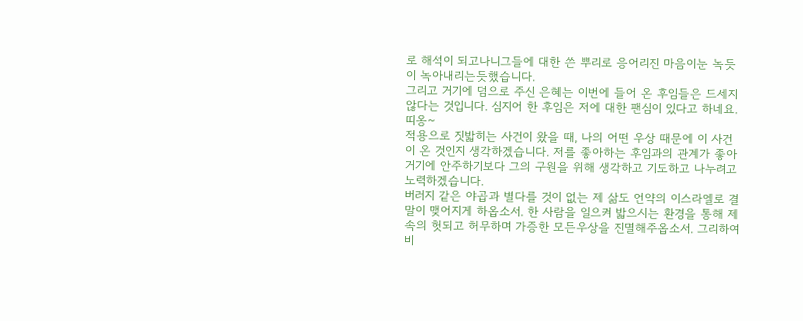로 해석이 되고나니그들에 대한 쓴 뿌리로 응어리진 마음이눈 녹듯이 녹아내리는듯했습니다.
그리고 거기에 덤으로 주신 은혜는 이번에 들어 온 후임들은 드세지 않다는 것입니다. 심지어 한 후임은 저에 대한 팬심이 있다고 하네요. 띠옹~
적용으로 짓밟히는 사건이 왔을 때, 나의 어떤 우상 때문에 이 사건이 온 것인지 생각하겠습니다. 저를 좋아하는 후임과의 관계가 좋아 거기에 안주하기보다 그의 구원을 위해 생각하고 기도하고 나누려고 노력하겠습니다.
버러지 같은 야곱과 별다를 것이 없는 제 삶도 언약의 이스라엘로 결말이 맺어지게 하옵소서. 한 사람을 일으켜 밟으시는 환경을 통해 제 속의 헛되고 허무하며 가증한 모든우상을 진멸해주옵소서. 그리하여 비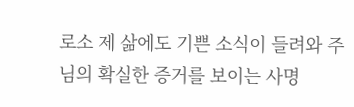로소 제 삶에도 기쁜 소식이 들려와 주님의 확실한 증거를 보이는 사명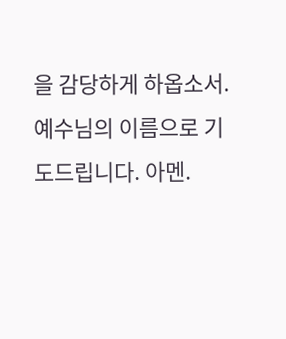을 감당하게 하옵소서. 예수님의 이름으로 기도드립니다. 아멘.